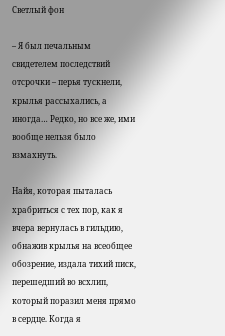Светлый фон

– Я был печальным свидетелем последствий отсрочки – перья тускнели, крылья рассыхались, а иногда… Редко, но все же, ими вообще нельзя было взмахнуть.

Найя, которая пыталась храбриться с тех пор, как я вчера вернулась в гильдию, обнажив крылья на всеобщее обозрение, издала тихий писк, перешедший во всхлип, который поразил меня прямо в сердце. Когда я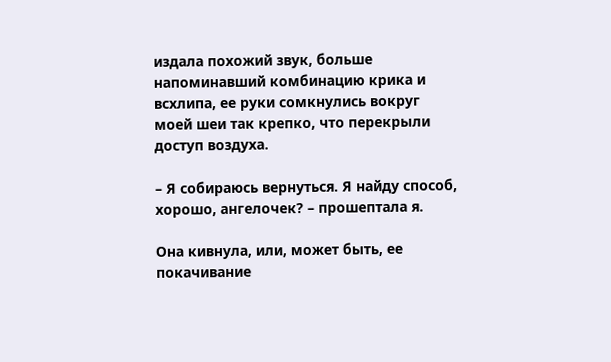издала похожий звук, больше напоминавший комбинацию крика и всхлипа, ее руки сомкнулись вокруг моей шеи так крепко, что перекрыли доступ воздуха.

– Я собираюсь вернуться. Я найду способ, хорошо, ангелочек? – прошептала я.

Она кивнула, или, может быть, ее покачивание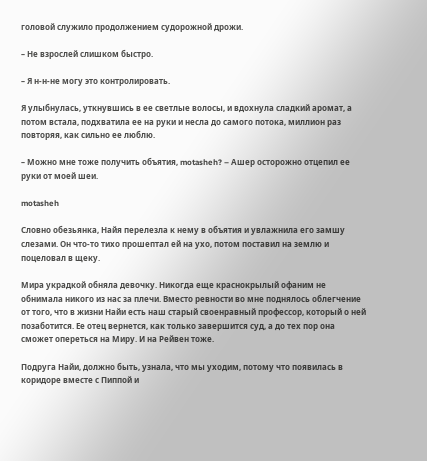головой служило продолжением судорожной дрожи.

– Не взрослей слишком быстро.

– Я н-н-не могу это контролировать.

Я улыбнулась, уткнувшись в ее светлые волосы, и вдохнула сладкий аромат, а потом встала, подхватила ее на руки и несла до самого потока, миллион раз повторяя, как сильно ее люблю.

– Можно мне тоже получить объятия, motasheh? – Ашер осторожно отцепил ее руки от моей шеи.

motasheh

Словно обезьянка, Найя перелезла к нему в объятия и увлажнила его замшу слезами. Он что-то тихо прошептал ей на ухо, потом поставил на землю и поцеловал в щеку.

Мира украдкой обняла девочку. Никогда еще краснокрылый офаним не обнимала никого из нас за плечи. Вместо ревности во мне поднялось облегчение от того, что в жизни Найи есть наш старый своенравный профессор, который о ней позаботится. Ее отец вернется, как только завершится суд, а до тех пор она сможет опереться на Миру. И на Рейвен тоже.

Подруга Найи, должно быть, узнала, что мы уходим, потому что появилась в коридоре вместе с Пиппой и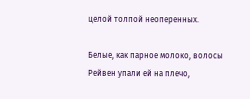целой толпой неоперенных.

Белые, как парное молоко, волосы Рейвен упали ей на плечо,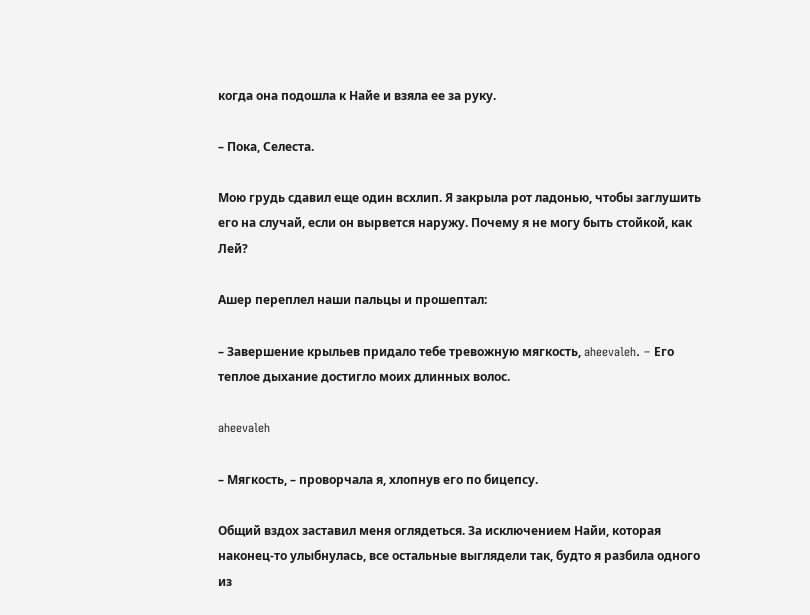когда она подошла к Найе и взяла ее за руку.

– Пока, Селеста.

Мою грудь сдавил еще один всхлип. Я закрыла рот ладонью, чтобы заглушить его на случай, если он вырвется наружу. Почему я не могу быть стойкой, как Лей?

Ашер переплел наши пальцы и прошептал:

– Завершение крыльев придало тебе тревожную мягкость, aheevaleh. – Его теплое дыхание достигло моих длинных волос.

aheevaleh

– Мягкость, – проворчала я, хлопнув его по бицепсу.

Общий вздох заставил меня оглядеться. За исключением Найи, которая наконец-то улыбнулась, все остальные выглядели так, будто я разбила одного из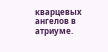кварцевых ангелов в атриуме.